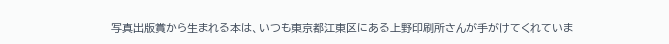写真出版賞から生まれる本は、いつも東京都江東区にある上野印刷所さんが手がけてくれていま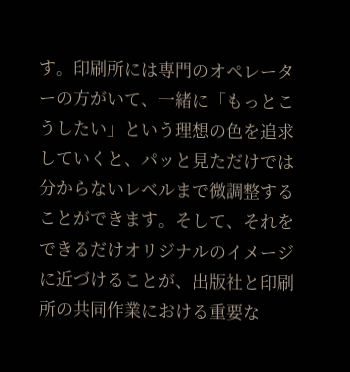す。印刷所には専門のオペレーターの方がいて、一緒に「もっとこうしたい」という理想の色を追求していくと、パッと見ただけでは分からないレベルまで微調整することができます。そして、それをできるだけオリジナルのイメージに近づけることが、出版社と印刷所の共同作業における重要な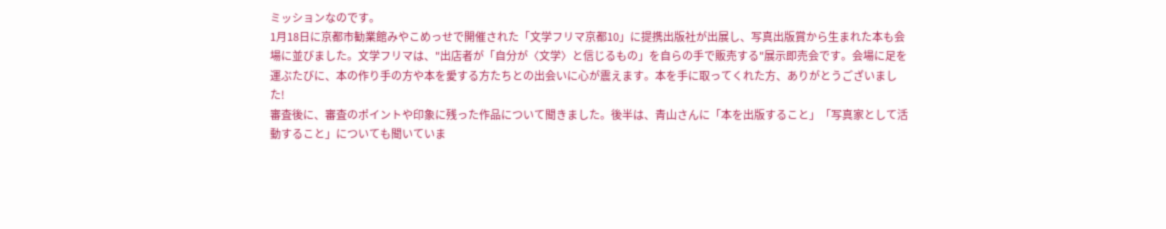ミッションなのです。
1月18日に京都市勧業館みやこめっせで開催された「文学フリマ京都10」に提携出版社が出展し、写真出版賞から生まれた本も会場に並びました。文学フリマは、"出店者が「自分が〈文学〉と信じるもの」を自らの手で販売する"展示即売会です。会場に足を運ぶたびに、本の作り手の方や本を愛する方たちとの出会いに心が震えます。本を手に取ってくれた方、ありがとうございました!
審査後に、審査のポイントや印象に残った作品について聞きました。後半は、青山さんに「本を出版すること」「写真家として活動すること」についても聞いていま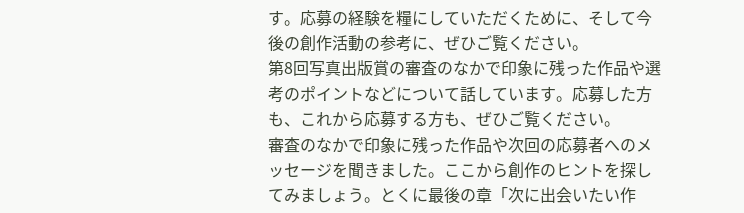す。応募の経験を糧にしていただくために、そして今後の創作活動の参考に、ぜひご覧ください。
第8回写真出版賞の審査のなかで印象に残った作品や選考のポイントなどについて話しています。応募した方も、これから応募する方も、ぜひご覧ください。
審査のなかで印象に残った作品や次回の応募者へのメッセージを聞きました。ここから創作のヒントを探してみましょう。とくに最後の章「次に出会いたい作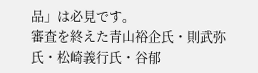品」は必見です。
審査を終えた青山裕企氏・則武弥氏・松崎義行氏・谷郁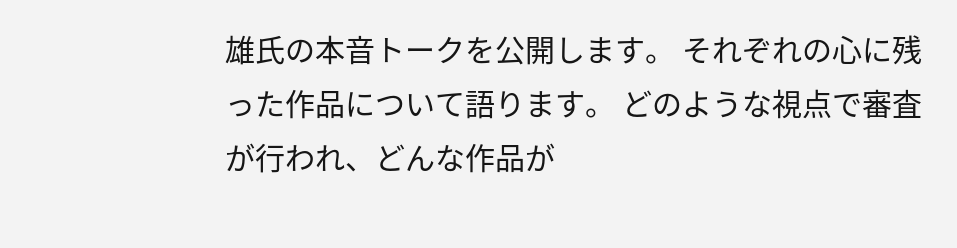雄氏の本音トークを公開します。 それぞれの心に残った作品について語ります。 どのような視点で審査が行われ、どんな作品が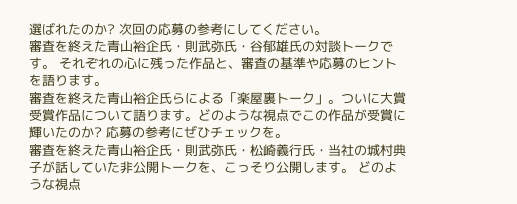選ばれたのか? 次回の応募の参考にしてください。
審査を終えた青山裕企氏・則武弥氏・谷郁雄氏の対談トークです。 それぞれの心に残った作品と、審査の基準や応募のヒントを語ります。
審査を終えた青山裕企氏らによる「楽屋裏トーク」。ついに大賞受賞作品について語ります。どのような視点でこの作品が受賞に輝いたのか? 応募の参考にぜひチェックを。
審査を終えた青山裕企氏・則武弥氏・松崎義行氏・当社の城村典子が話していた非公開トークを、こっそり公開します。 どのような視点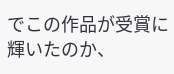でこの作品が受賞に輝いたのか、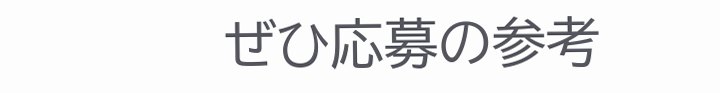ぜひ応募の参考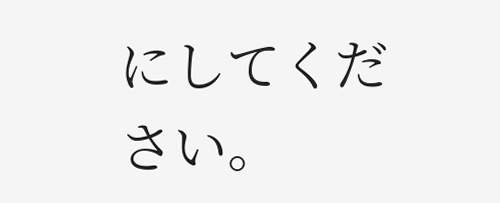にしてください。